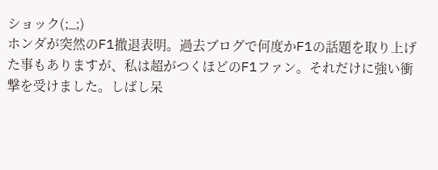ショック(;_;)
ホンダが突然のF1撤退表明。過去ブログで何度かF1の話題を取り上げた事もありますが、私は超がつくほどのF1ファン。それだけに強い衝撃を受けました。しばし呆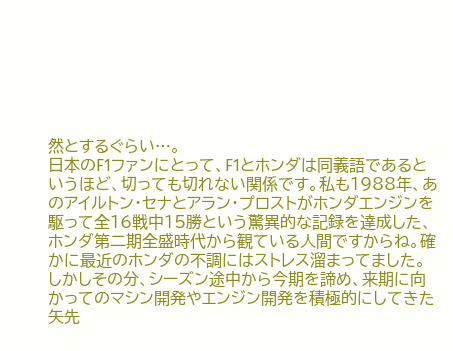然とするぐらい…。
日本のF1ファンにとって、F1とホンダは同義語であるというほど、切っても切れない関係です。私も1988年、あのアイルトン・セナとアラン・プロストがホンダエンジンを駆って全16戦中15勝という驚異的な記録を達成した、ホンダ第二期全盛時代から観ている人間ですからね。確かに最近のホンダの不調にはストレス溜まってました。しかしその分、シーズン途中から今期を諦め、来期に向かってのマシン開発やエンジン開発を積極的にしてきた矢先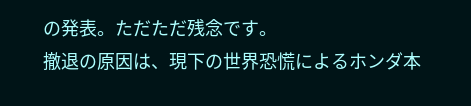の発表。ただただ残念です。
撤退の原因は、現下の世界恐慌によるホンダ本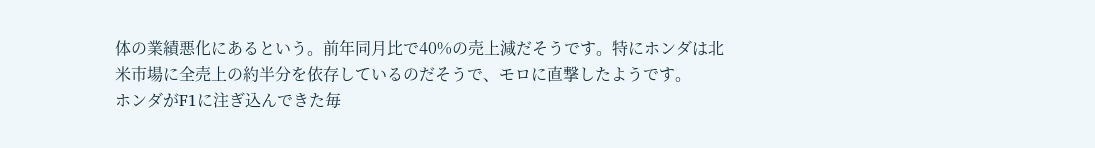体の業績悪化にあるという。前年同月比で40%の売上減だそうです。特にホンダは北米市場に全売上の約半分を依存しているのだそうで、モロに直撃したようです。
ホンダがF1に注ぎ込んできた毎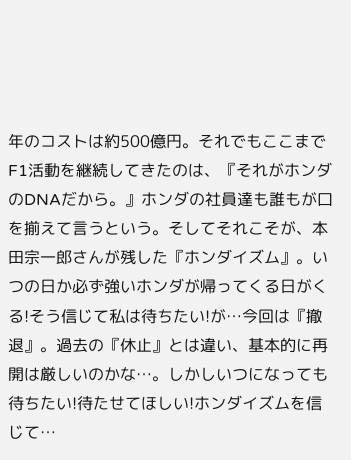年のコストは約500億円。それでもここまでF1活動を継続してきたのは、『それがホンダのDNAだから。』ホンダの社員達も誰もが口を揃えて言うという。そしてそれこそが、本田宗一郎さんが残した『ホンダイズム』。いつの日か必ず強いホンダが帰ってくる日がくる!そう信じて私は待ちたい!が…今回は『撤退』。過去の『休止』とは違い、基本的に再開は厳しいのかな…。しかしいつになっても待ちたい!待たせてほしい!ホンダイズムを信じて…